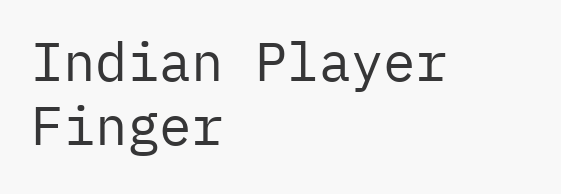Indian Player Finger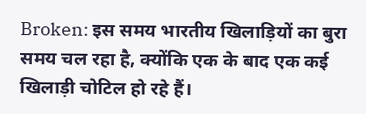Broken: इस समय भारतीय खिलाड़ियों का बुरा समय चल रहा है, क्योंकि एक के बाद एक कई खिलाड़ी चोटिल हो रहे हैं।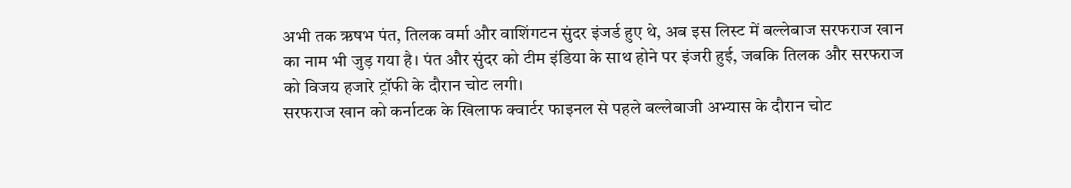अभी तक ऋषभ पंत, तिलक वर्मा और वाशिंगटन सुंदर इंजर्ड हुए थे, अब इस लिस्ट में बल्लेबाज सरफराज खान का नाम भी जुड़ गया है। पंत और सुंदर को टीम इंडिया के साथ होने पर इंजरी हुई, जबकि तिलक और सरफराज को विजय हजारे ट्रॉफी के दौरान चोट लगी।
सरफराज खान को कर्नाटक के खिलाफ क्वार्टर फाइनल से पहले बल्लेबाजी अभ्यास के दौरान चोट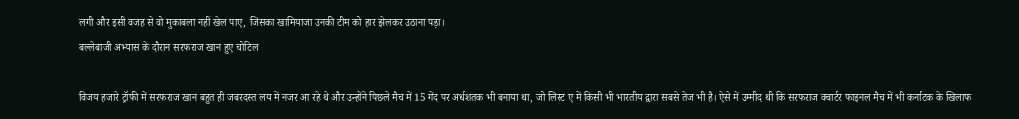लगी और इसी वजह से वो मुकाबला नहीं खेल पाए, जिसका खामियाजा उनकी टीम को हार झेलकर उठाना पड़ा।
बल्लेबाजी अभ्यास के दौरान सरफराज खान हुए चोटिल

विजय हजारे ट्रॉफी में सरफराज खान बहुत ही जबरदस्त लय में नजर आ रहे थे और उन्होंने पिछले मैच में 15 गेंद पर अर्धशतक भी बनाया था, जो लिस्ट ए में किसी भी भारतीय द्वारा सबसे तेज भी है। ऐसे में उम्मीद थी कि सरफराज क्वार्टर फाइनल मैच में भी कर्नाटक के खिलाफ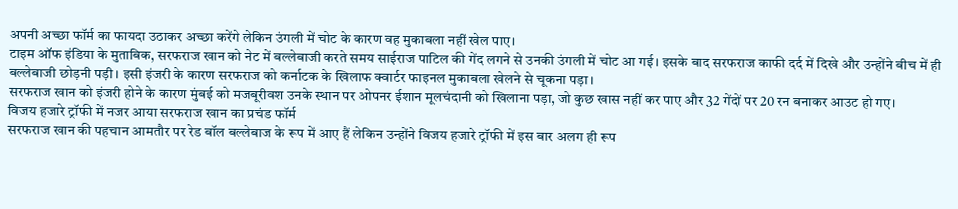अपनी अच्छा फॉर्म का फायदा उठाकर अच्छा करेंगे लेकिन उंगली में चोट के कारण वह मुकाबला नहीं खेल पाए।
टाइम ऑफ इंडिया के मुताबिक, सरफराज खान को नेट में बल्लेबाजी करते समय साईराज पाटिल की गेंद लगने से उनकी उंगली में चोट आ गई। इसके बाद सरफराज काफी दर्द में दिखे और उन्होंने बीच में ही बल्लेबाजी छोड़नी पड़ी। इसी इंजरी के कारण सरफराज को कर्नाटक के खिलाफ क्वार्टर फाइनल मुकाबला खेलने से चूकना पड़ा।
सरफराज खान को इंजरी होने के कारण मुंबई को मजबूरीवश उनके स्थान पर ओपनर ईशान मूलचंदानी को खिलाना पड़ा, जो कुछ खास नहीं कर पाए और 32 गेंदों पर 20 रन बनाकर आउट हो गए।
विजय हजारे ट्रॉफी में नजर आया सरफराज खान का प्रचंड फॉर्म
सरफराज खान की पहचान आमतौर पर रेड बॉल बल्लेबाज के रूप में आए हैं लेकिन उन्होंने विजय हजारे ट्रॉफी में इस बार अलग ही रूप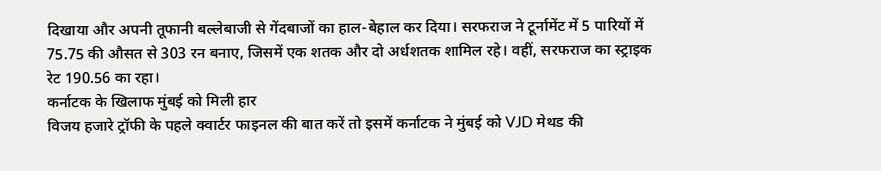दिखाया और अपनी तूफानी बल्लेबाजी से गेंदबाजों का हाल-बेहाल कर दिया। सरफराज ने टूर्नामेंट में 5 पारियों में 75.75 की औसत से 303 रन बनाए, जिसमें एक शतक और दो अर्धशतक शामिल रहे। वहीं, सरफराज का स्ट्राइक रेट 190.56 का रहा।
कर्नाटक के खिलाफ मुंबई को मिली हार
विजय हजारे ट्रॉफी के पहले क्वार्टर फाइनल की बात करें तो इसमें कर्नाटक ने मुंबई को VJD मेथड की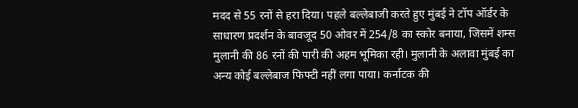मदद से 55 रनों से हरा दिया। पहले बल्लेबाजी करते हुए मुंबई ने टॉप ऑर्डर के साधारण प्रदर्शन के बावजूद 50 ओवर में 254/8 का स्कोर बनाया, जिसमें शम्स मुलानी की 86 रनों की पारी की अहम भूमिका रही। मुलानी के अलावा मुंबई का अन्य कोई बल्लेबाज फिफ्टी नहीं लगा पाया। कर्नाटक की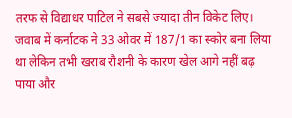तरफ से विद्याधर पाटिल ने सबसे ज्यादा तीन विकेट लिए।
जवाब में कर्नाटक ने 33 ओवर में 187/1 का स्कोर बना लिया था लेकिन तभी खराब रौशनी के कारण खेल आगे नहीं बढ़ पाया और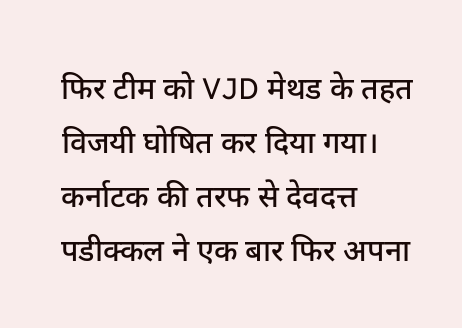फिर टीम को VJD मेथड के तहत विजयी घोषित कर दिया गया। कर्नाटक की तरफ से देवदत्त पडीक्कल ने एक बार फिर अपना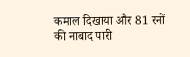कमाल दिखाया और 81 रनों की नाबाद पारी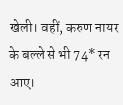खेली। वहीं, करुण नायर के बल्ले से भी 74* रन आए।